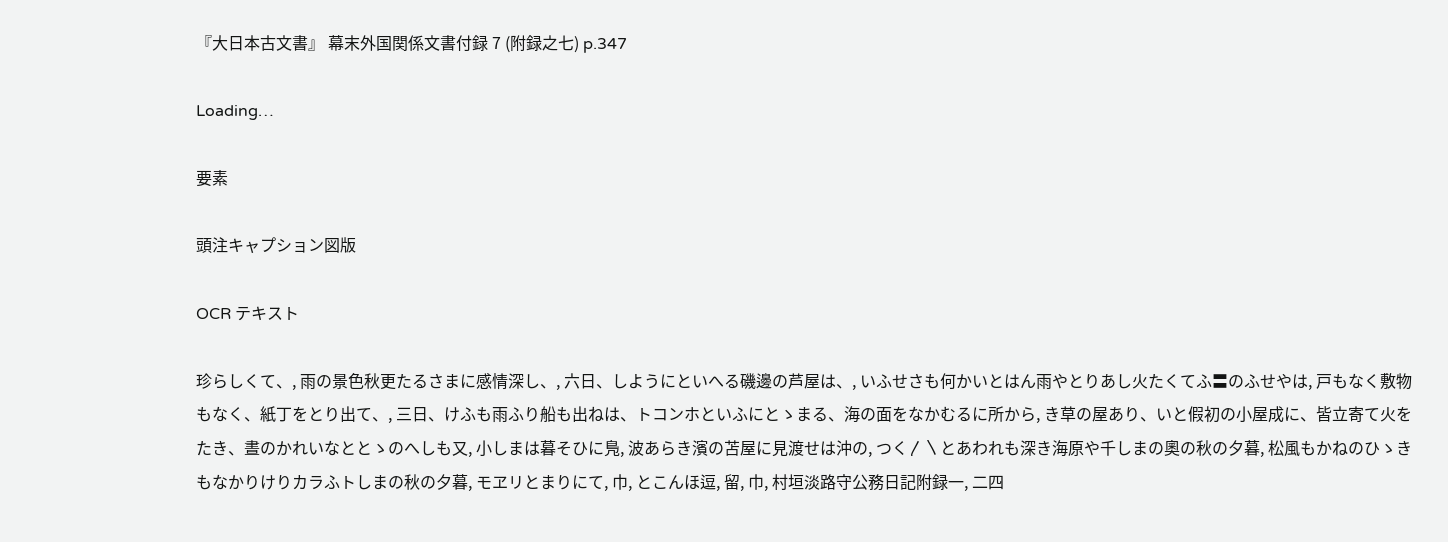『大日本古文書』 幕末外国関係文書付録 7 (附録之七) p.347

Loading…

要素

頭注キャプション図版

OCR テキスト

珍らしくて、, 雨の景色秋更たるさまに感情深し、, 六日、しようにといへる磯邊の芦屋は、, いふせさも何かいとはん雨やとりあし火たくてふ〓のふせやは, 戸もなく敷物もなく、紙丁をとり出て、, 三日、けふも雨ふり船も出ねは、トコンホといふにとゝまる、海の面をなかむるに所から, き草の屋あり、いと假初の小屋成に、皆立寄て火をたき、晝のかれいなととゝのへしも又, 小しまは暮そひに鳬, 波あらき濱の苫屋に見渡せは沖の, つく〳〵とあわれも深き海原や千しまの奧の秋の夕暮, 松風もかねのひゝきもなかりけりカラふトしまの秋の夕暮, モヱリとまりにて, 巾, とこんほ逗, 留, 巾, 村垣淡路守公務日記附録一, 二四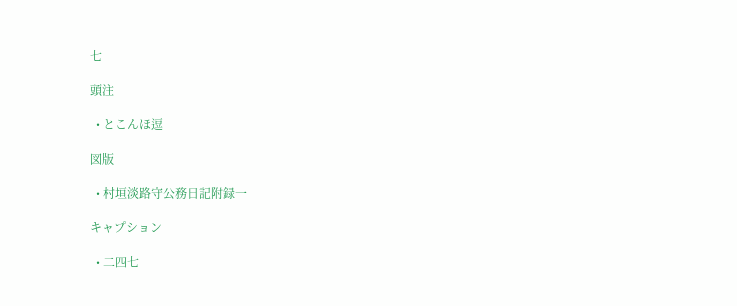七

頭注

  • とこんほ逗

図版

  • 村垣淡路守公務日記附録一

キャプション

  • 二四七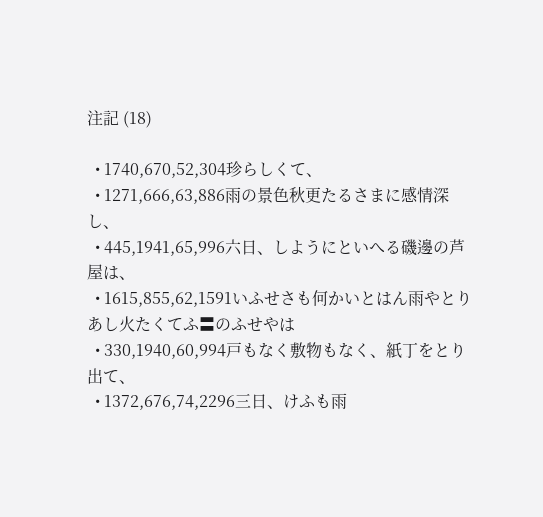注記 (18)

  • 1740,670,52,304珍らしくて、
  • 1271,666,63,886雨の景色秋更たるさまに感情深し、
  • 445,1941,65,996六日、しようにといへる磯邊の芦屋は、
  • 1615,855,62,1591いふせさも何かいとはん雨やとりあし火たくてふ〓のふせやは
  • 330,1940,60,994戸もなく敷物もなく、紙丁をとり出て、
  • 1372,676,74,2296三日、けふも雨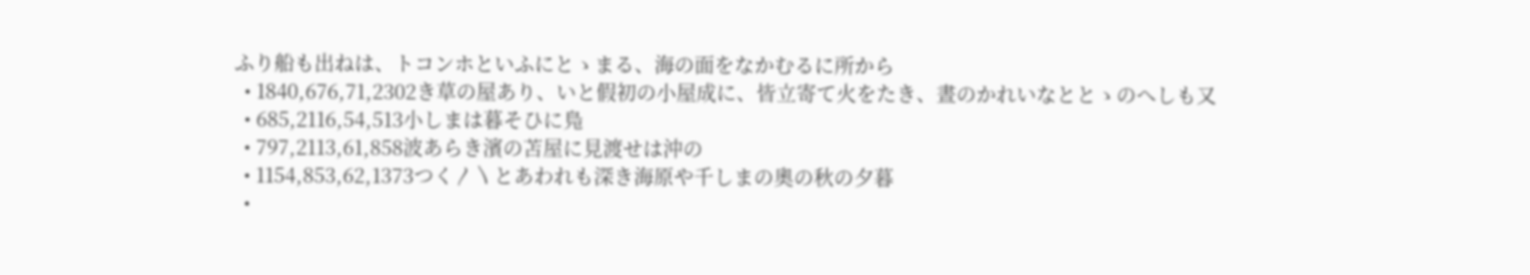ふり船も出ねは、トコンホといふにとゝまる、海の面をなかむるに所から
  • 1840,676,71,2302き草の屋あり、いと假初の小屋成に、皆立寄て火をたき、晝のかれいなととゝのへしも又
  • 685,2116,54,513小しまは暮そひに鳬
  • 797,2113,61,858波あらき濱の苫屋に見渡せは沖の
  • 1154,853,62,1373つく〳〵とあわれも深き海原や千しまの奧の秋の夕暮
  •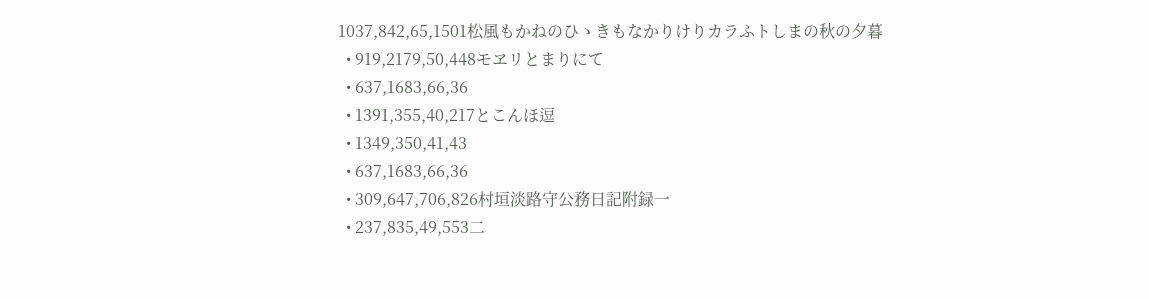1037,842,65,1501松風もかねのひゝきもなかりけりカラふトしまの秋の夕暮
  • 919,2179,50,448モヱリとまりにて
  • 637,1683,66,36
  • 1391,355,40,217とこんほ逗
  • 1349,350,41,43
  • 637,1683,66,36
  • 309,647,706,826村垣淡路守公務日記附録一
  • 237,835,49,553二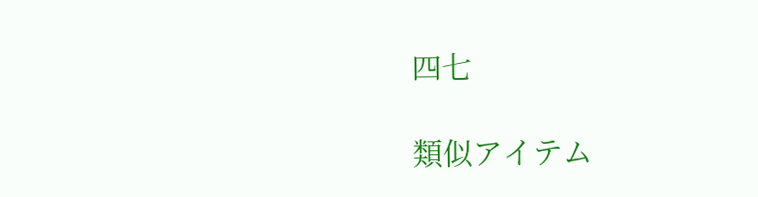四七

類似アイテム